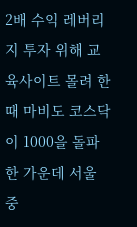2배 수익 레버리지 투자 위해 교육사이트 몰려 한때 마비도 코스닥이 1000을 돌파한 가운데 서울 중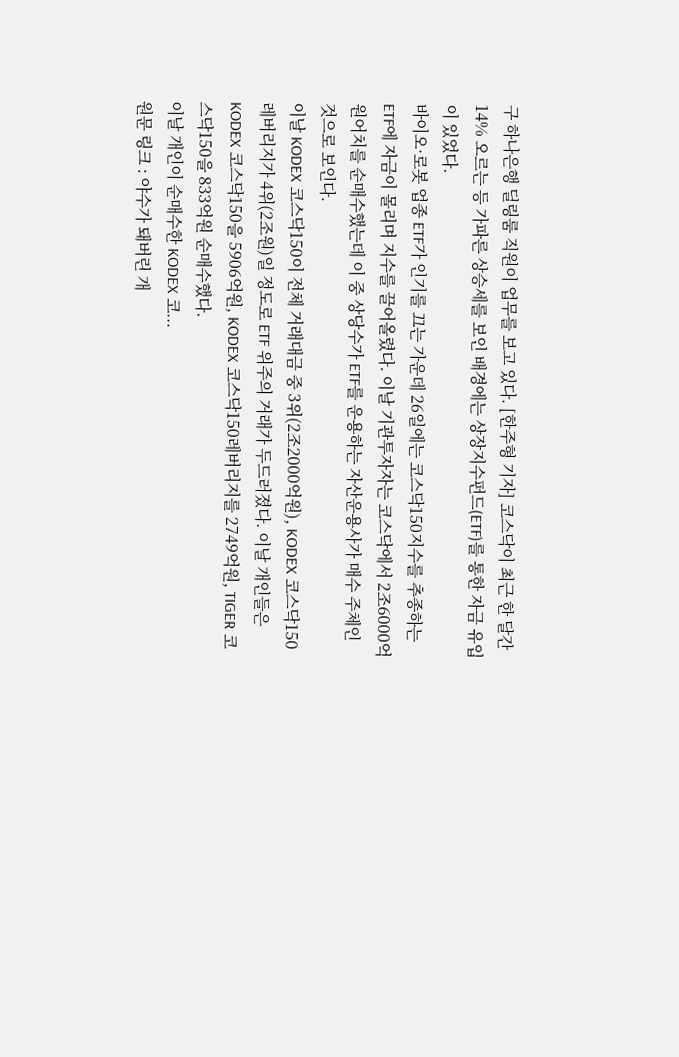구 하나은행 딜링룸 직원이 업무를 보고 있다. [한주형 기자] 코스닥이 최근 한 달간 14% 오르는 등 가파른 상승세를 보인 배경에는 상장지수펀드(ETF)를 통한 자금 유입이 있었다.
바이오·로봇 업종 ETF가 인기를 끄는 가운데 26일에는 코스닥150지수를 추종하는 ETF에 자금이 몰리며 지수를 끌어올렸다. 이날 기관투자자는 코스닥에서 2조6000억원어치를 순매수했는데 이 중 상당수가 ETF를 운용하는 자산운용사가 매수 주체인 것으로 보인다.
이날 KODEX 코스닥150이 전체 거래대금 중 3위(2조2000억원), KODEX 코스닥150레버리지가 4위(2조원)일 정도로 ETF 위주의 거래가 두드러졌다. 이날 개인들은 KODEX 코스닥150을 5906억원, KODEX 코스닥150레버리지를 2749억원, TIGER 코스닥150을 833억원 순매수했다.
이날 개인이 순매수한 KODEX 코...
원문 링크 : 야수가 돼버린 개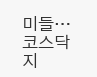미들…코스닥지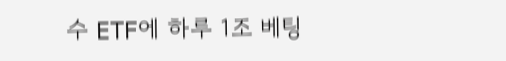수 ETF에 하루 1조 베팅